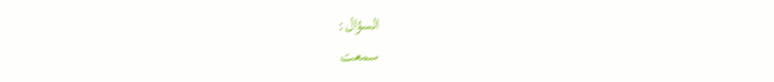السؤال:
سمعت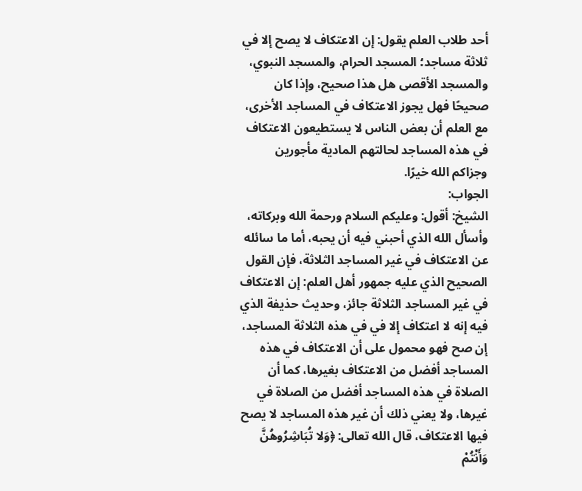أحد طلاب العلم يقول: إن الاعتكاف لا يصح إلا في ثلاثة مساجد؛ المسجد الحرام، والمسجد النبوي، والمسجد الأقصى هل هذا صحيح، وإذا كان صحيحًا فهل يجوز الاعتكاف في المساجد الأخرى، مع العلم أن بعض الناس لا يستطيعون الاعتكاف في هذه المساجد لحالتهم المادية مأجورين وجزاكم الله خيرًا.
الجواب:
الشيخ: أقول: وعليكم السلام ورحمة الله وبركاته، وأسأل الله الذي أحبني فيه أن يحبه، أما ما سائله عن الاعتكاف في غير المساجد الثلاثة، فإن القول الصحيح الذي عليه جمهور أهل العلم: إن الاعتكاف في غير المساجد الثلاثة جائز، وحديث حذيفة الذي فيه إنه لا اعتكاف إلا في في هذه الثلاثة المساجد، إن صح فهو محمول على أن الاعتكاف في هذه المساجد أفضل من الاعتكاف بغيرها، كما أن الصلاة في هذه المساجد أفضل من الصلاة في غيرها، ولا يعني ذلك أن غير هذه المساجد لا يصح فيها الاعتكاف، قال الله تعالى: ﴿وَلا تُبَاشِرُوهُنَّ وَأَنْتُمْ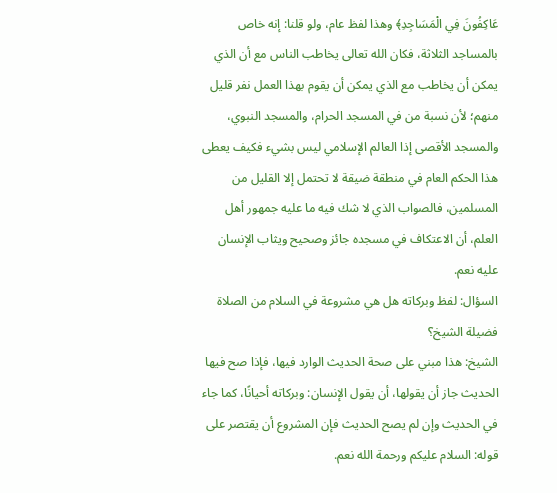عَاكِفُونَ فِي الْمَسَاجِدِ﴾ وهذا لفظ عام، ولو قلنا: إنه خاص بالمساجد الثلاثة، فكان الله تعالى يخاطب الناس مع أن الذي يمكن أن يخاطب مع الذي يمكن أن يقوم بهذا العمل نفر قليل منهم؛ لأن نسبة من في المسجد الحرام، والمسجد النبوي، والمسجد الأقصى إذا العالم الإسلامي ليس بشيء فكيف يعطى هذا الحكم العام في منطقة ضيقة لا تحتمل إلا القليل من المسلمين، فالصواب الذي لا شك فيه ما عليه جمهور أهل العلم، أن الاعتكاف في مسجده جائز وصحيح ويثاب الإنسان عليه نعم.
السؤال: لفظ وبركاته هل هي مشروعة في السلام من الصلاة فضيلة الشيخ؟
الشيخ: هذا مبني على صحة الحديث الوارد فيها، فإذا صح فيها الحديث جاز أن يقولها، أن يقول الإنسان: وبركاته أحيانًا، كما جاء في الحديث وإن لم يصح الحديث فإن المشروع أن يقتصر على قوله: السلام عليكم ورحمة الله نعم.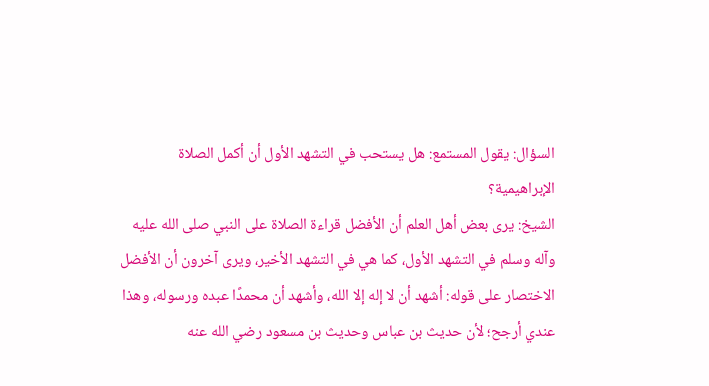السؤال: يقول المستمع: هل يستحب في التشهد الأول أن أكمل الصلاة الإبراهيمية؟
الشيخ: يرى بعض أهل العلم أن الأفضل قراءة الصلاة على النبي صلى الله عليه وآله وسلم في التشهد الأول، كما هي في التشهد الأخير، ويرى آخرون أن الأفضل الاختصار على قوله: أشهد أن لا إله إلا الله، وأشهد أن محمدًا عبده ورسوله، وهذا عندي أرجح؛ لأن حديث بن عباس وحديث بن مسعود رضي الله عنه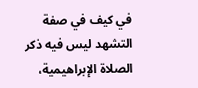في كيف في صفة التشهد ليس فيه ذكر الصلاة الإبراهيمية،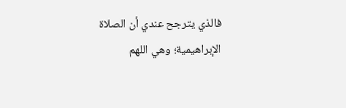فالذي يترجح عندي أن الصلاة الإبراهيمية؛ وهي اللهم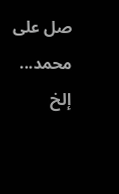صل على محمد... إلخ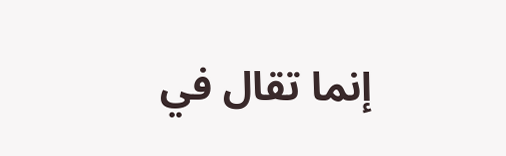إنما تقال في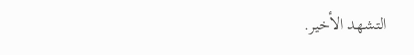التشهد الأخير.